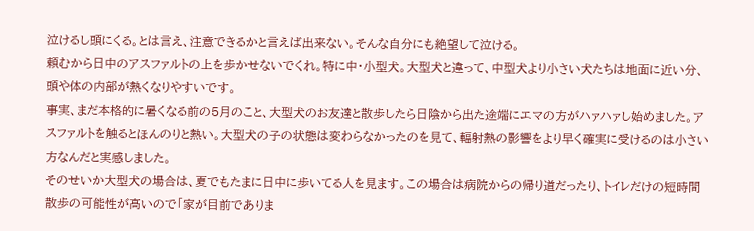泣けるし頭にくる。とは言え、注意できるかと言えば出来ない。そんな自分にも絶望して泣ける。
頼むから日中のアスファルトの上を歩かせないでくれ。特に中・小型犬。大型犬と違って、中型犬より小さい犬たちは地面に近い分、頭や体の内部が熱くなりやすいです。
事実、まだ本格的に暑くなる前の5月のこと、大型犬のお友達と散歩したら日陰から出た途端にエマの方がハァハァし始めました。アスファルトを触るとほんのりと熱い。大型犬の子の状態は変わらなかったのを見て、輻射熱の影響をより早く確実に受けるのは小さい方なんだと実感しました。
そのせいか大型犬の場合は、夏でもたまに日中に歩いてる人を見ます。この場合は病院からの帰り道だったり、トイレだけの短時間散歩の可能性が高いので「家が目前でありま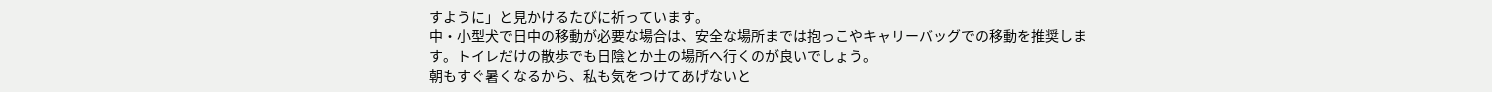すように」と見かけるたびに祈っています。
中・小型犬で日中の移動が必要な場合は、安全な場所までは抱っこやキャリーバッグでの移動を推奨します。トイレだけの散歩でも日陰とか土の場所へ行くのが良いでしょう。
朝もすぐ暑くなるから、私も気をつけてあげないと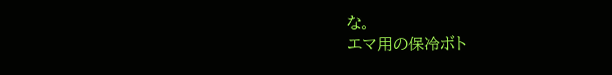な。
エマ用の保冷ボト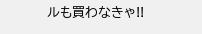ルも買わなきゃ!!